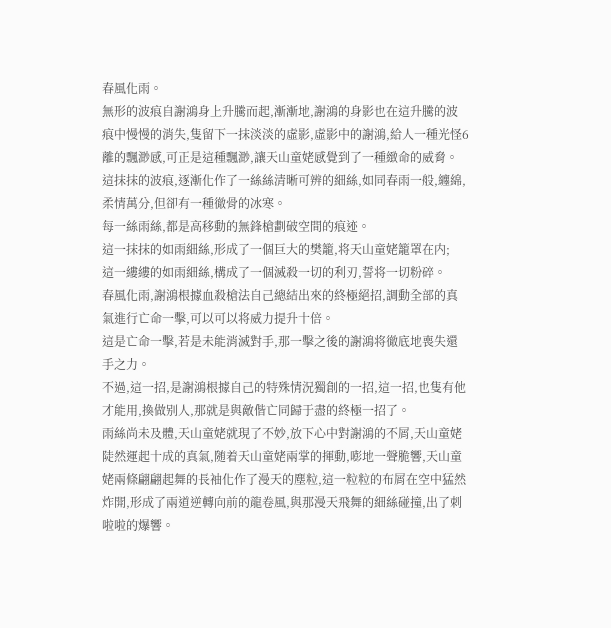春風化雨。
無形的波痕自謝鴻身上升騰而起,漸漸地,謝鴻的身影也在這升騰的波痕中慢慢的消失,隻留下一抹淡淡的虛影,虛影中的謝鴻,給人一種光怪6離的飄渺感,可正是這種飄渺,讓天山童姥感覺到了一種緻命的威脅。
這抹抹的波痕,逐漸化作了一絲絲清晰可辨的細絲,如同春雨一般,纏綿,柔情萬分,但卻有一種徹骨的冰寒。
每一絲雨絲,都是高移動的無鋒槍劃破空間的痕迹。
這一抹抹的如雨細絲,形成了一個巨大的樊籠,将天山童姥籠罩在内;
這一縷縷的如雨細絲,構成了一個滅殺一切的利刃,誓将一切粉碎。
春風化雨,謝鴻根據血殺槍法自己總結出來的終極絕招,調動全部的真氣進行亡命一擊,可以可以将威力提升十倍。
這是亡命一擊,若是未能消滅對手,那一擊之後的謝鴻将徹底地喪失還手之力。
不過,這一招,是謝鴻根據自己的特殊情況獨創的一招,這一招,也隻有他才能用,換做别人,那就是與敵偕亡同歸于盡的終極一招了。
雨絲尚未及體,天山童姥就現了不妙,放下心中對謝鴻的不屑,天山童姥陡然運起十成的真氣,随着天山童姥兩掌的揮動,嘭地一聲脆響,天山童姥兩條翩翩起舞的長袖化作了漫天的塵粒,這一粒粒的布屑在空中猛然炸開,形成了兩道逆轉向前的龍卷風,與那漫天飛舞的細絲碰撞,出了刺啦啦的爆響。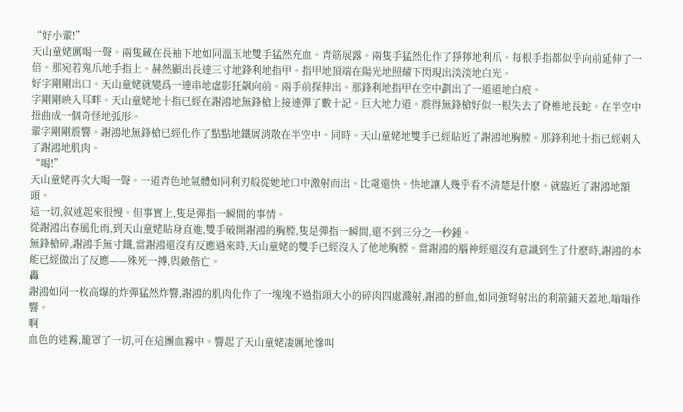“好小輩!”
天山童姥厲喝一聲。兩隻藏在長袖下地如同溫玉地雙手猛然充血。青筋展露。兩隻手猛然化作了猙獰地利爪。每根手指都似乎向前延伸了一倍。那宛若鬼爪地手指上。赫然顯出長達三寸地鋒利地指甲。指甲地頂端在陽光地照耀下閃現出淡淡地白光。
好字剛剛出口。天山童姥就變爲一連串地虛影狂飙向前。兩手前探伸出。那鋒利地指甲在空中劃出了一道道地白痕。
字剛剛映入耳畔。天山童姥地十指已經在謝鴻地無鋒槍上接連彈了數十記。巨大地力道。震得無鋒槍好似一根失去了脊椎地長蛇。在半空中扭曲成一個奇怪地弧形。
輩字剛剛震響。謝鴻地無鋒槍已經化作了點點地鐵屑消散在半空中。同時。天山童姥地雙手已經貼近了謝鴻地胸膛。那鋒利地十指已經刺入了謝鴻地肌肉。
“喝!”
天山童姥再次大喝一聲。一道青色地氣體如同利刃般從她地口中激射而出。比電還快。快地讓人幾乎看不清楚是什麽。就臨近了謝鴻地額頭。
這一切,叙述起來很慢。但事實上,隻是彈指一瞬間的事情。
從謝鴻出春風化雨,到天山童姥貼身直進,雙手破開謝鴻的胸膛,隻是彈指一瞬間,還不到三分之一秒鍾。
無鋒槍碎,謝鴻手無寸鐵,當謝鴻還沒有反應過來時,天山童姥的雙手已經沒入了他地胸膛。當謝鴻的腦神經還沒有意識到生了什麽時,謝鴻的本能已經做出了反應——殊死一搏,與敵偕亡。
轟
謝鴻如同一枚高爆的炸彈猛然炸響,謝鴻的肌肉化作了一塊塊不過指頭大小的碎肉四處濺射,謝鴻的鮮血,如同強弩射出的利箭鋪天蓋地,嗡嗡作響。
啊
血色的迷霧,籠罩了一切,可在這團血霧中。響起了天山童姥凄厲地慘叫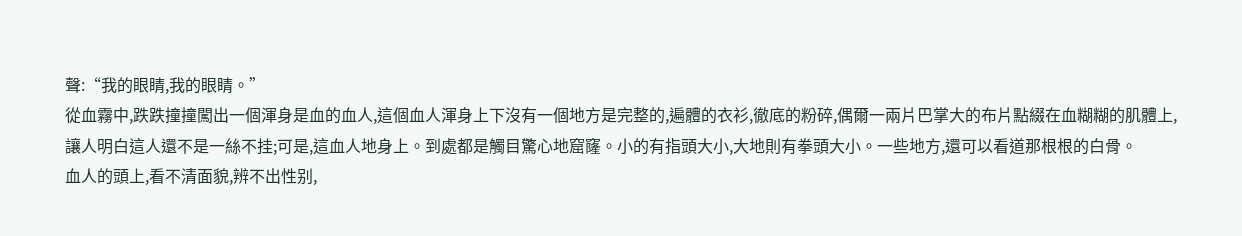聲:“我的眼睛,我的眼睛。”
從血霧中,跌跌撞撞闖出一個渾身是血的血人,這個血人渾身上下沒有一個地方是完整的,遍體的衣衫,徹底的粉碎,偶爾一兩片巴掌大的布片點綴在血糊糊的肌體上,讓人明白這人還不是一絲不挂;可是,這血人地身上。到處都是觸目驚心地窟窿。小的有指頭大小,大地則有拳頭大小。一些地方,還可以看道那根根的白骨。
血人的頭上,看不清面貌,辨不出性别,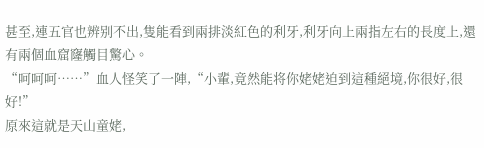甚至,連五官也辨别不出,隻能看到兩排淡紅色的利牙,利牙向上兩指左右的長度上,還有兩個血窟窿觸目驚心。
“呵呵呵……”血人怪笑了一陣,“小輩,竟然能将你姥姥迫到這種絕境,你很好,很好!”
原來這就是天山童姥,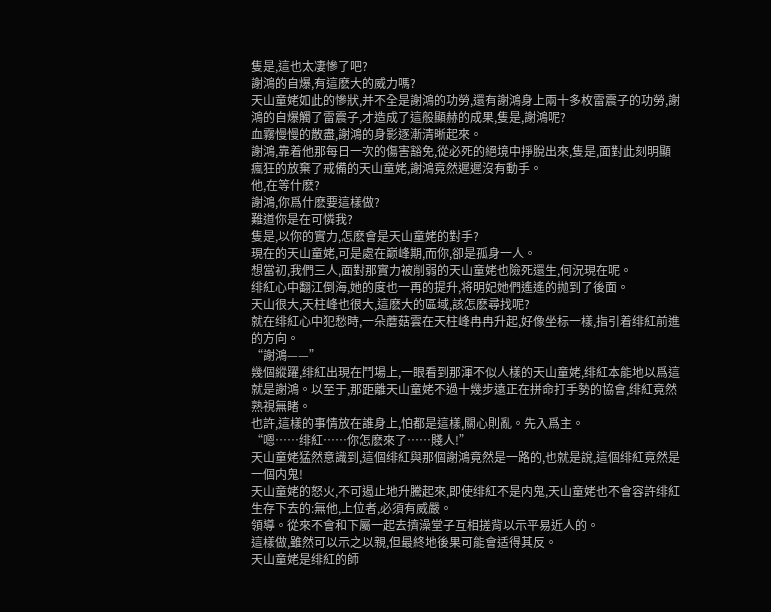隻是,這也太凄慘了吧?
謝鴻的自爆,有這麽大的威力嗎?
天山童姥如此的慘狀,并不全是謝鴻的功勞,還有謝鴻身上兩十多枚雷震子的功勞,謝鴻的自爆觸了雷震子,才造成了這般顯赫的成果,隻是,謝鴻呢?
血霧慢慢的散盡,謝鴻的身影逐漸清晰起來。
謝鴻,靠着他那每日一次的傷害豁免,從必死的絕境中掙脫出來,隻是,面對此刻明顯瘋狂的放棄了戒備的天山童姥,謝鴻竟然遲遲沒有動手。
他,在等什麽?
謝鴻,你爲什麽要這樣做?
難道你是在可憐我?
隻是,以你的實力,怎麽會是天山童姥的對手?
現在的天山童姥,可是處在巅峰期,而你,卻是孤身一人。
想當初,我們三人,面對那實力被削弱的天山童姥也險死還生,何況現在呢。
绯紅心中翻江倒海,她的度也一再的提升,将明妃她們遙遙的抛到了後面。
天山很大,天柱峰也很大,這麽大的區域,該怎麽尋找呢?
就在绯紅心中犯愁時,一朵蘑菇雲在天柱峰冉冉升起,好像坐标一樣,指引着绯紅前進的方向。
“謝鴻——”
幾個縱躍,绯紅出現在鬥場上,一眼看到那渾不似人樣的天山童姥,绯紅本能地以爲這就是謝鴻。以至于,那距離天山童姥不過十幾步遠正在拼命打手勢的協會,绯紅竟然熟視無睹。
也許,這樣的事情放在誰身上,怕都是這樣,關心則亂。先入爲主。
“嗯……绯紅……你怎麽來了……賤人!”
天山童姥猛然意識到,這個绯紅與那個謝鴻竟然是一路的,也就是說,這個绯紅竟然是一個内鬼!
天山童姥的怒火,不可遏止地升騰起來,即使绯紅不是内鬼,天山童姥也不會容許绯紅生存下去的:無他,上位者,必須有威嚴。
領導。從來不會和下屬一起去擠澡堂子互相搓背以示平易近人的。
這樣做,雖然可以示之以親,但最終地後果可能會适得其反。
天山童姥是绯紅的師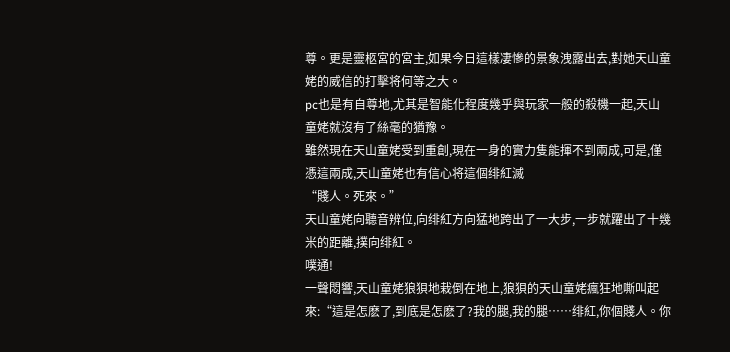尊。更是靈柩宮的宮主,如果今日這樣凄慘的景象洩露出去,對她天山童姥的威信的打擊将何等之大。
pc也是有自尊地,尤其是智能化程度幾乎與玩家一般的殺機一起,天山童姥就沒有了絲毫的猶豫。
雖然現在天山童姥受到重創,現在一身的實力隻能揮不到兩成,可是,僅憑這兩成,天山童姥也有信心将這個绯紅滅
“賤人。死來。”
天山童姥向聽音辨位,向绯紅方向猛地跨出了一大步,一步就躍出了十幾米的距離,撲向绯紅。
噗通!
一聲悶響,天山童姥狼狽地栽倒在地上,狼狽的天山童姥瘋狂地嘶叫起來:“這是怎麽了,到底是怎麽了?我的腿,我的腿……绯紅,你個賤人。你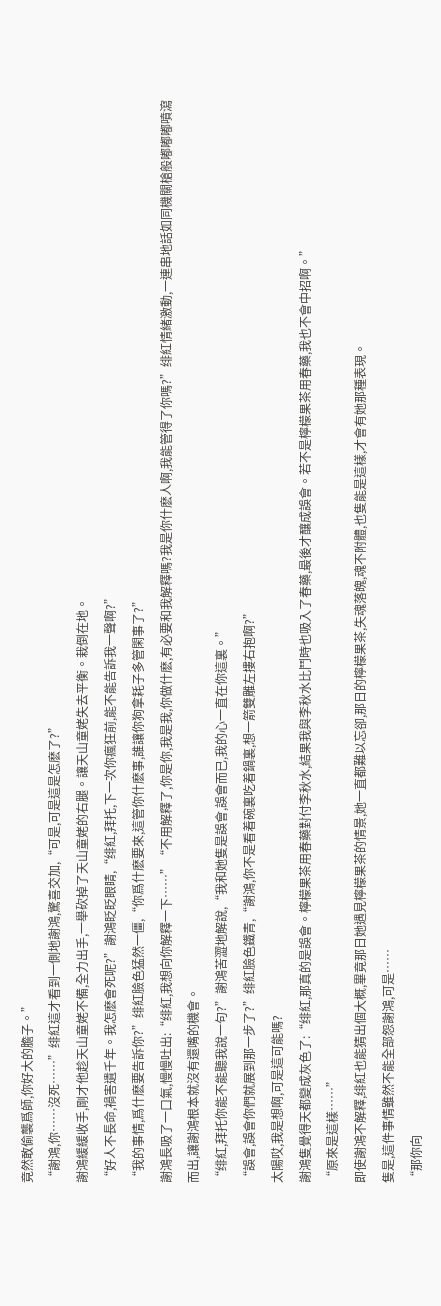竟然敢偷襲爲師,你好大的膽子。”
“謝鴻,你……沒死……”绯紅這才看到一側地謝鴻,驚喜交加,“可是,可是這是怎麽了?”
謝鴻緩緩收手,剛才他趁天山童姥不備,全力出手,一舉砍掉了天山童姥的右腿。讓天山童姥失去平衡。栽倒在地。
“好人不長命,禍害遺千年。我怎麽會死呢?”謝鴻眨眨眼睛,“绯紅,拜托,下一次你瘋狂前,能不能告訴我一聲啊?”
“我的事情,爲什麽要告訴你?”绯紅臉色猛然一僵,“你爲什麽要來,這管你什麽事,誰讓你狗拿耗子多管閑事了?”
謝鴻長吸了一口氣,慢慢吐出:“绯紅,我想向你解釋一下……”“不用解釋了,你是你,我是我,你做什麽,有必要和我解釋嗎?我是你什麽人啊,我能管得了你嗎?”绯紅情緒激動,一連串地話如同機關槍般嘟嘟嘟噴瀉而出,讓謝鴻根本就沒有還嘴的機會。
“绯紅,拜托你能不能聽我說一句?”謝鴻苦澀地解說,“我和她隻是誤會,誤會而已,我的心一直在你這裏。”
“誤會,誤會你們就展到那一步了?”绯紅臉色鐵青,“謝鴻,你不是看着碗裏吃着鍋裏,想一箭雙雕左摟右抱啊?”
太陽哎,我是想啊,可是這可能嗎?
謝鴻隻覺得天都變成灰色了:“绯紅,那真的是誤會。檸檬果茶用春藥對付李秋水,結果我與李秋水比鬥時也吸入了春藥,最後才釀成誤會。若不是檸檬果茶用春藥,我也不會中招啊。”
“原來是這樣……”
即使謝鴻不解釋,绯紅也能猜出個大概,畢竟那日她遇見檸檬果茶的情景,她一直都難以忘卻,那日的檸檬果茶,失魂落魄,魂不附體,也隻能是這樣,才會有她那種表現。
隻是,這件事情雖然不能全部怨謝鴻,可是……
“那你向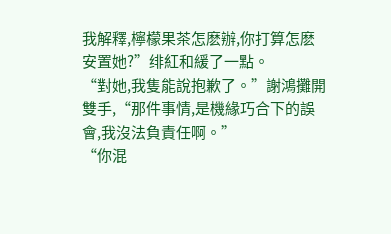我解釋,檸檬果茶怎麽辦,你打算怎麽安置她?”绯紅和緩了一點。
“對她,我隻能說抱歉了。”謝鴻攤開雙手,“那件事情,是機緣巧合下的誤會,我沒法負責任啊。”
“你混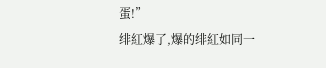蛋!”
绯紅爆了,爆的绯紅如同一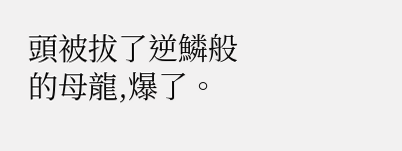頭被拔了逆鱗般的母龍,爆了。